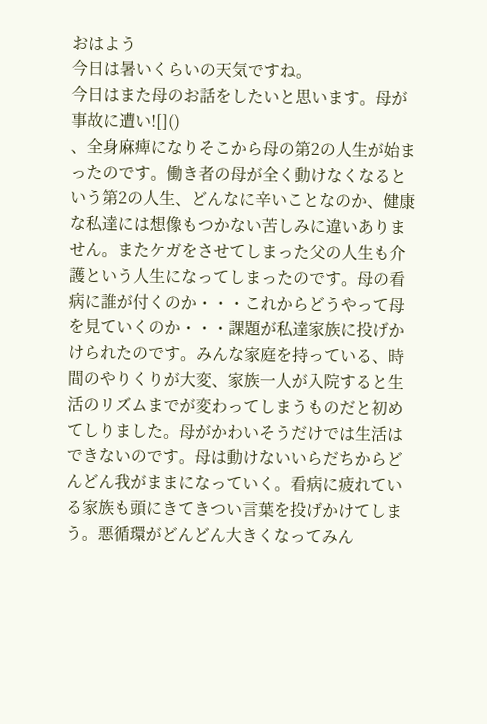おはよう
今日は暑いくらいの天気ですね。
今日はまた母のお話をしたいと思います。母が事故に遭い![]()
、全身麻痺になりそこから母の第2の人生が始まったのです。働き者の母が全く動けなくなるという第2の人生、どんなに辛いことなのか、健康な私達には想像もつかない苦しみに違いありません。またケガをさせてしまった父の人生も介護という人生になってしまったのです。母の看病に誰が付くのか・・・これからどうやって母を見ていくのか・・・課題が私達家族に投げかけられたのです。みんな家庭を持っている、時間のやりくりが大変、家族一人が入院すると生活のリズムまでが変わってしまうものだと初めてしりました。母がかわいそうだけでは生活はできないのです。母は動けないいらだちからどんどん我がままになっていく。看病に疲れている家族も頭にきてきつい言葉を投げかけてしまう。悪循環がどんどん大きくなってみん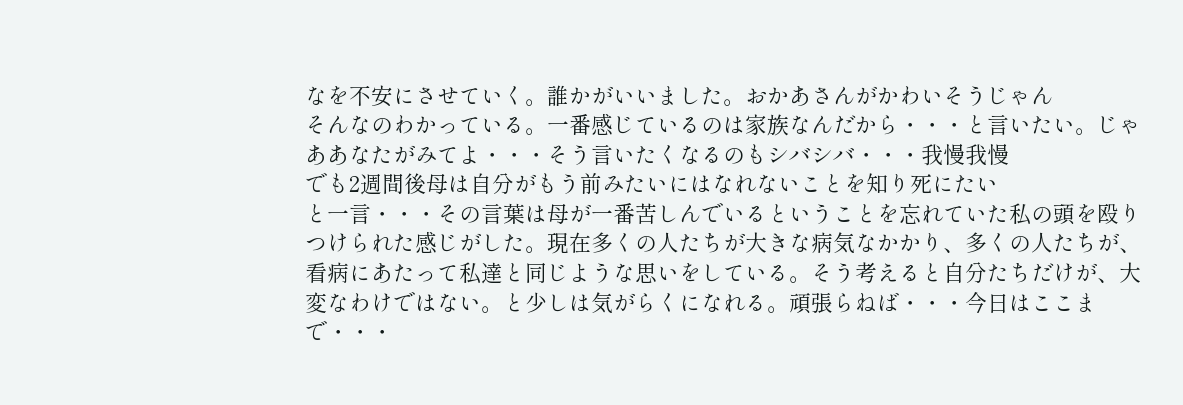なを不安にさせていく。誰かがいいました。おかあさんがかわいそうじゃん
そんなのわかっている。一番感じているのは家族なんだから・・・と言いたい。じゃああなたがみてよ・・・そう言いたくなるのもシバシバ・・・我慢我慢
でも2週間後母は自分がもう前みたいにはなれないことを知り死にたい
と一言・・・その言葉は母が一番苦しんでいるということを忘れていた私の頭を殴りつけられた感じがした。現在多くの人たちが大きな病気なかかり、多くの人たちが、看病にあたって私達と同じような思いをしている。そう考えると自分たちだけが、大変なわけではない。と少しは気がらくになれる。頑張らねば・・・今日はここまで・・・